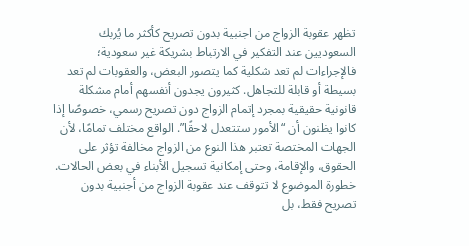تظهر عقوبة الزواج من اجنبية بدون تصريح كأكثر ما يُربك السعوديين عند التفكير في الارتباط بشريكة غير سعودية؛ فالإجراءات لم تعد شكلية كما يتصور البعض، والعقوبات لم تعد بسيطة أو قابلة للتجاهل. كثيرون يجدون أنفسهم أمام مشكلة قانونية حقيقية بمجرد إتمام الزواج دون تصريح رسمي، خصوصًا إذا كانوا يظنون أن “الأمور ستتعدل لاحقًا”. الواقع مختلف تمامًا، لأن الجهات المختصة تعتبر هذا النوع من الزواج مخالفة تؤثر على الحقوق، والإقامة، وحتى إمكانية تسجيل الأبناء في بعض الحالات.
خطورة الموضوع لا تتوقف عند عقوبة الزواج من أجنبية بدون تصريح فقط، بل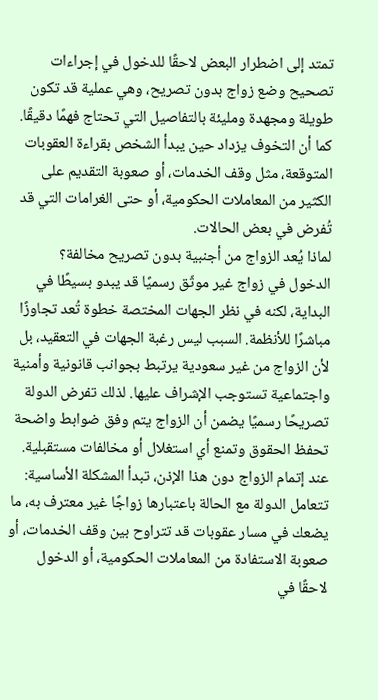تمتد إلى اضطرار البعض لاحقًا للدخول في إجراءات تصحيح وضع زواج بدون تصريح، وهي عملية قد تكون طويلة ومجهدة ومليئة بالتفاصيل التي تحتاج فهمًا دقيقًا. كما أن التخوف يزداد حين يبدأ الشخص بقراءة العقوبات المتوقعة، مثل وقف الخدمات، أو صعوبة التقديم على الكثير من المعاملات الحكومية، أو حتى الغرامات التي قد تُفرض في بعض الحالات.
لماذا يُعد الزواج من أجنبية بدون تصريح مخالفة؟
الدخول في زواج غير موثّق رسميًا قد يبدو بسيطًا في البداية، لكنه في نظر الجهات المختصة خطوة تُعد تجاوزًا مباشرًا للأنظمة. السبب ليس رغبة الجهات في التعقيد، بل لأن الزواج من غير سعودية يرتبط بجوانب قانونية وأمنية واجتماعية تستوجب الإشراف عليها. لذلك تفرض الدولة تصريحًا رسميًا يضمن أن الزواج يتم وفق ضوابط واضحة تحفظ الحقوق وتمنع أي استغلال أو مخالفات مستقبلية.
عند إتمام الزواج دون هذا الإذن، تبدأ المشكلة الأساسية:
تتعامل الدولة مع الحالة باعتبارها زواجًا غير معترف به، ما يضعك في مسار عقوبات قد تتراوح بين وقف الخدمات، أو صعوبة الاستفادة من المعاملات الحكومية، أو الدخول لاحقًا في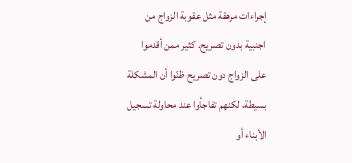إجراءات مرهقة مثل عقوبة الزواج من اجنبية بدون تصريح. كثير ممن أقدموا على الزواج دون تصريح ظنّوا أن المشكلة بسيطة، لكنهم تفاجأوا عند محاولة تسجيل الأبناء أو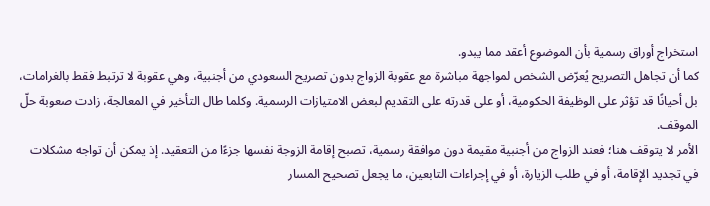استخراج أوراق رسمية بأن الموضوع أعقد مما يبدو.
كما أن تجاهل التصريح يُعرّض الشخص لمواجهة مباشرة مع عقوبة الزواج بدون تصريح السعودي من أجنبية، وهي عقوبة لا ترتبط فقط بالغرامات، بل أحيانًا قد تؤثر على الوظيفة الحكومية، أو على قدرته على التقديم لبعض الامتيازات الرسمية. وكلما طال التأخير في المعالجة، زادت صعوبة حلّ الموقف.
الأمر لا يتوقف هنا؛ فعند الزواج من أجنبية مقيمة دون موافقة رسمية، تصبح إقامة الزوجة نفسها جزءًا من التعقيد. إذ يمكن أن تواجه مشكلات في تجديد الإقامة، أو في طلب الزيارة، أو في إجراءات التابعين، ما يجعل تصحيح المسار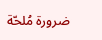ضرورة مُلحّة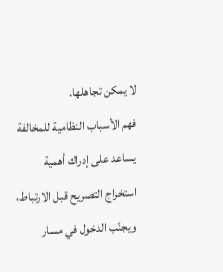لا يمكن تجاهلها.
فهم الأسباب النظامية للمخالفة يساعد على إدراك أهمية استخراج التصريح قبل الارتباط، ويجنّب الدخول في مسار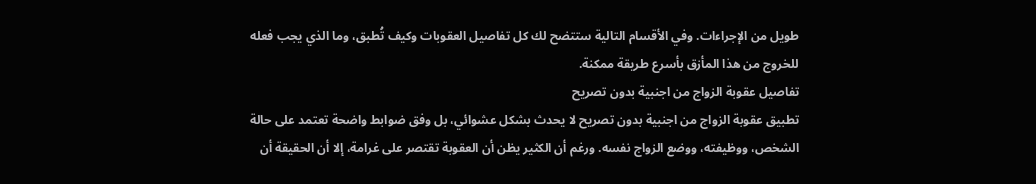طويل من الإجراءات. وفي الأقسام التالية ستتضح لك كل تفاصيل العقوبات وكيف تُطبق، وما الذي يجب فعله للخروج من هذا المأزق بأسرع طريقة ممكنة.
تفاصيل عقوبة الزواج من اجنبية بدون تصريح
تطبيق عقوبة الزواج من اجنبية بدون تصريح لا يحدث بشكل عشوائي، بل وفق ضوابط واضحة تعتمد على حالة الشخص، ووظيفته، ووضع الزواج نفسه. ورغم أن الكثير يظن أن العقوبة تقتصر على غرامة، إلا أن الحقيقة أن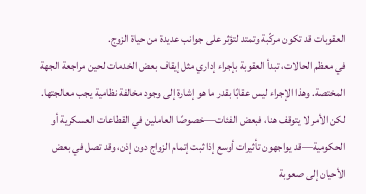العقوبات قد تكون مركّبة وتمتد لتؤثر على جوانب عديدة من حياة الزوج.
في معظم الحالات، تبدأ العقوبة بإجراء إداري مثل إيقاف بعض الخدمات لحين مراجعة الجهة المختصة. وهذا الإجراء ليس عقابًا بقدر ما هو إشارة إلى وجود مخالفة نظامية يجب معالجتها. لكن الأمر لا يتوقف هنا، فبعض الفئات—خصوصًا العاملين في القطاعات العسكرية أو الحكومية—قد يواجهون تأثيرات أوسع إذا ثبت إتمام الزواج دون إذن، وقد تصل في بعض الأحيان إلى صعوبة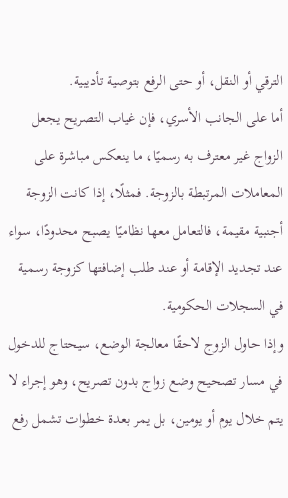الترقي أو النقل، أو حتى الرفع بتوصية تأديبية.
أما على الجانب الأسري، فإن غياب التصريح يجعل الزواج غير معترف به رسميًا، ما ينعكس مباشرة على المعاملات المرتبطة بالزوجة. فمثلًا، إذا كانت الزوجة أجنبية مقيمة، فالتعامل معها نظاميًا يصبح محدودًا، سواء عند تجديد الإقامة أو عند طلب إضافتها كزوجة رسمية في السجلات الحكومية.
وإذا حاول الزوج لاحقًا معالجة الوضع، سيحتاج للدخول في مسار تصحيح وضع زواج بدون تصريح، وهو إجراء لا يتم خلال يوم أو يومين، بل يمر بعدة خطوات تشمل رفع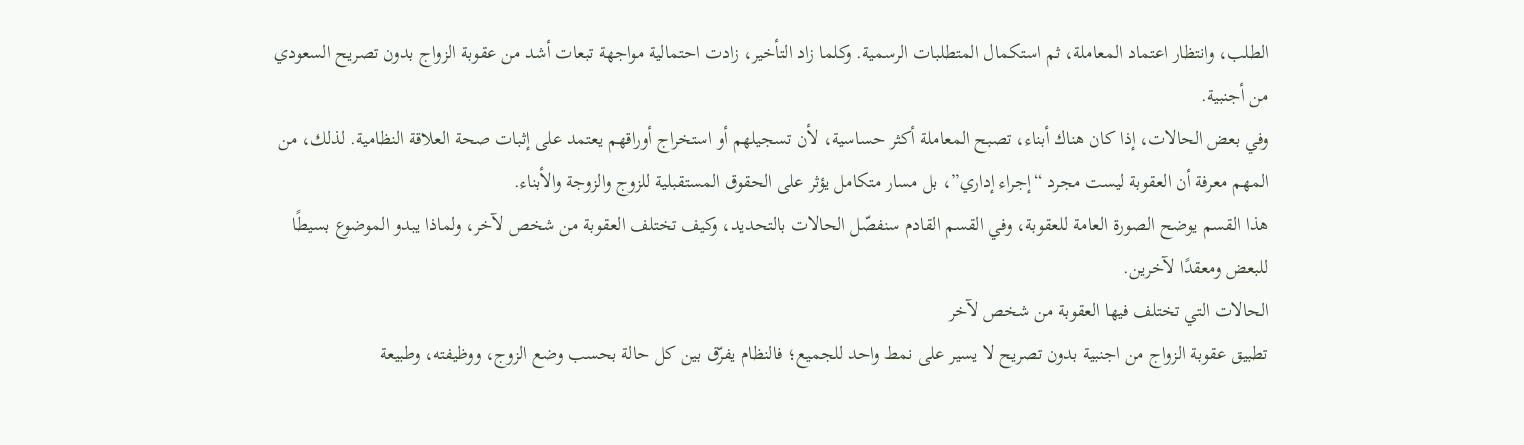الطلب، وانتظار اعتماد المعاملة، ثم استكمال المتطلبات الرسمية. وكلما زاد التأخير، زادت احتمالية مواجهة تبعات أشد من عقوبة الزواج بدون تصريح السعودي من أجنبية.
وفي بعض الحالات، إذا كان هناك أبناء، تصبح المعاملة أكثر حساسية، لأن تسجيلهم أو استخراج أوراقهم يعتمد على إثبات صحة العلاقة النظامية. لذلك، من المهم معرفة أن العقوبة ليست مجرد “إجراء إداري”، بل مسار متكامل يؤثر على الحقوق المستقبلية للزوج والزوجة والأبناء.
هذا القسم يوضح الصورة العامة للعقوبة، وفي القسم القادم سنفصّل الحالات بالتحديد، وكيف تختلف العقوبة من شخص لآخر، ولماذا يبدو الموضوع بسيطًا للبعض ومعقدًا لآخرين.
الحالات التي تختلف فيها العقوبة من شخص لآخر
تطبيق عقوبة الزواج من اجنبية بدون تصريح لا يسير على نمط واحد للجميع؛ فالنظام يفرّق بين كل حالة بحسب وضع الزوج، ووظيفته، وطبيعة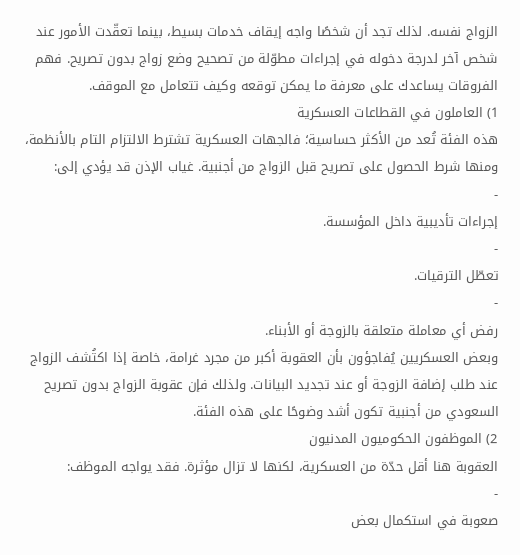الزواج نفسه. لذلك تجد أن شخصًا واجه إيقاف خدمات بسيط، بينما تعقّدت الأمور عند شخص آخر لدرجة دخوله في إجراءات مطوّلة من تصحيح وضع زواج بدون تصريح. فهم الفروقات يساعدك على معرفة ما يمكن توقعه وكيف تتعامل مع الموقف.
1) العاملون في القطاعات العسكرية
هذه الفئة تُعد من الأكثر حساسية؛ فالجهات العسكرية تشترط الالتزام التام بالأنظمة، ومنها شرط الحصول على تصريح قبل الزواج من أجنبية. غياب الإذن قد يؤدي إلى:
-
إجراءات تأديبية داخل المؤسسة.
-
تعطّل الترقيات.
-
رفض أي معاملة متعلقة بالزوجة أو الأبناء.
وبعض العسكريين يُفاجؤون بأن العقوبة أكبر من مجرد غرامة، خاصة إذا اكتُشف الزواج عند طلب إضافة الزوجة أو عند تجديد البيانات. ولذلك فإن عقوبة الزواج بدون تصريح السعودي من أجنبية تكون أشد وضوحًا على هذه الفئة.
2) الموظفون الحكوميون المدنيون
العقوبة هنا أقل حدّة من العسكرية، لكنها لا تزال مؤثرة. فقد يواجه الموظف:
-
صعوبة في استكمال بعض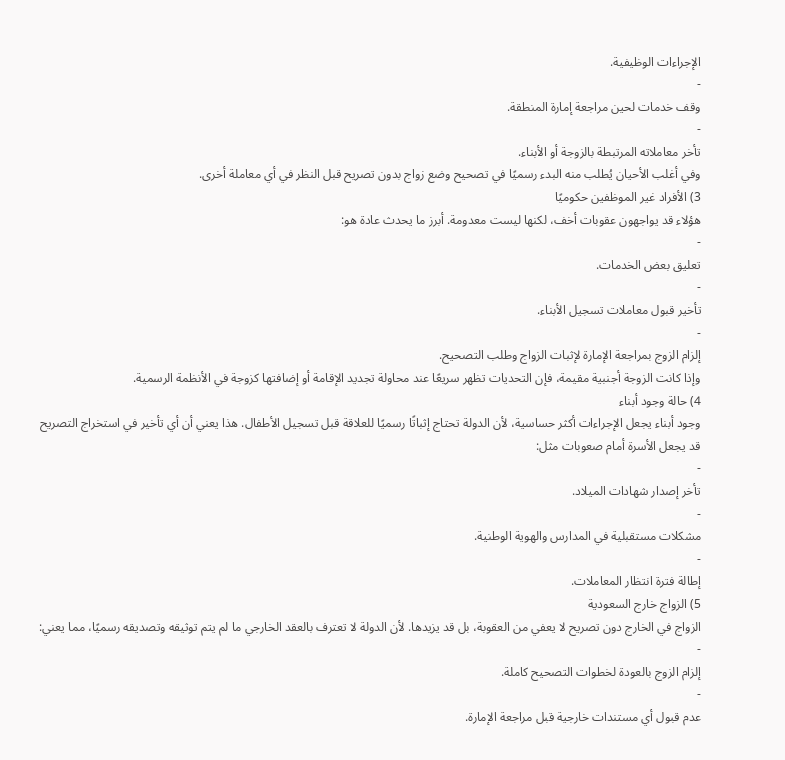الإجراءات الوظيفية.
-
وقف خدمات لحين مراجعة إمارة المنطقة.
-
تأخر معاملاته المرتبطة بالزوجة أو الأبناء.
وفي أغلب الأحيان يُطلب منه البدء رسميًا في تصحيح وضع زواج بدون تصريح قبل النظر في أي معاملة أخرى.
3) الأفراد غير الموظفين حكوميًا
هؤلاء قد يواجهون عقوبات أخف، لكنها ليست معدومة. أبرز ما يحدث عادة هو:
-
تعليق بعض الخدمات.
-
تأخير قبول معاملات تسجيل الأبناء.
-
إلزام الزوج بمراجعة الإمارة لإثبات الزواج وطلب التصحيح.
وإذا كانت الزوجة أجنبية مقيمة، فإن التحديات تظهر سريعًا عند محاولة تجديد الإقامة أو إضافتها كزوجة في الأنظمة الرسمية.
4) حالة وجود أبناء
وجود أبناء يجعل الإجراءات أكثر حساسية، لأن الدولة تحتاج إثباتًا رسميًا للعلاقة قبل تسجيل الأطفال. هذا يعني أن أي تأخير في استخراج التصريح قد يجعل الأسرة أمام صعوبات مثل:
-
تأخر إصدار شهادات الميلاد.
-
مشكلات مستقبلية في المدارس والهوية الوطنية.
-
إطالة فترة انتظار المعاملات.
5) الزواج خارج السعودية
الزواج في الخارج دون تصريح لا يعفي من العقوبة، بل قد يزيدها. لأن الدولة لا تعترف بالعقد الخارجي ما لم يتم توثيقه وتصديقه رسميًا، مما يعني:
-
إلزام الزوج بالعودة لخطوات التصحيح كاملة.
-
عدم قبول أي مستندات خارجية قبل مراجعة الإمارة.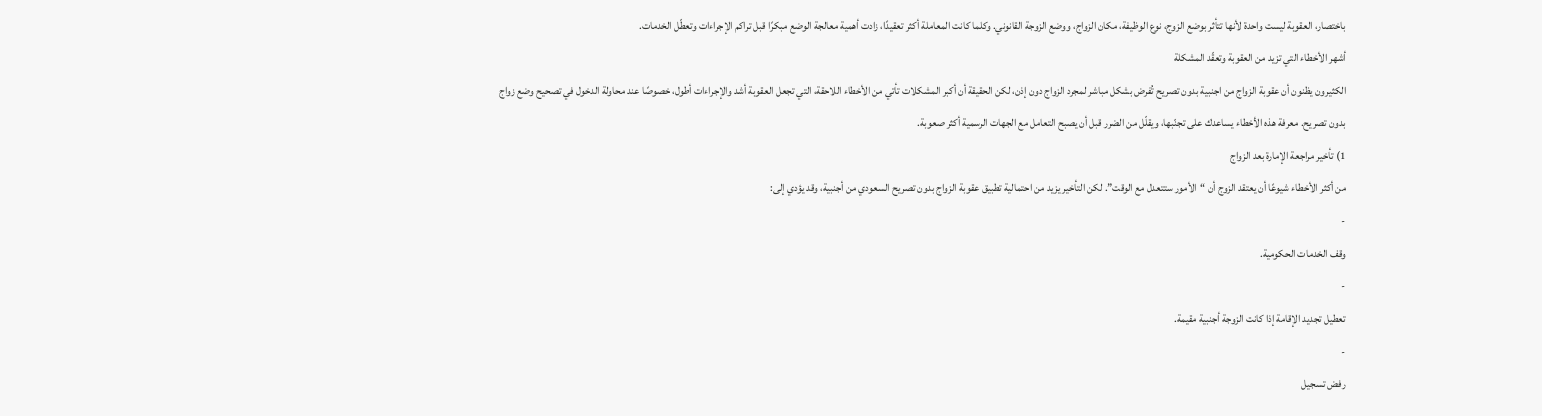باختصار، العقوبة ليست واحدة لأنها تتأثر بوضع الزوج، نوع الوظيفة، مكان الزواج، ووضع الزوجة القانوني. وكلما كانت المعاملة أكثر تعقيدًا، زادت أهمية معالجة الوضع مبكرًا قبل تراكم الإجراءات وتعطّل الخدمات.
أشهر الأخطاء التي تزيد من العقوبة وتعقّد المشكلة
الكثيرون يظنون أن عقوبة الزواج من اجنبية بدون تصريح تُفرض بشكل مباشر لمجرد الزواج دون إذن، لكن الحقيقة أن أكبر المشكلات تأتي من الأخطاء اللاحقة، التي تجعل العقوبة أشد والإجراءات أطول، خصوصًا عند محاولة الدخول في تصحيح وضع زواج بدون تصريح. معرفة هذه الأخطاء يساعدك على تجنّبها، ويقلّل من الضرر قبل أن يصبح التعامل مع الجهات الرسمية أكثر صعوبة.
1) تأخير مراجعة الإمارة بعد الزواج
من أكثر الأخطاء شيوعًا أن يعتقد الزوج أن “الأمور ستتعدل مع الوقت”. لكن التأخير يزيد من احتمالية تطبيق عقوبة الزواج بدون تصريح السعودي من أجنبية، وقد يؤدي إلى:
-
وقف الخدمات الحكومية.
-
تعطيل تجديد الإقامة إذا كانت الزوجة أجنبية مقيمة.
-
رفض تسجيل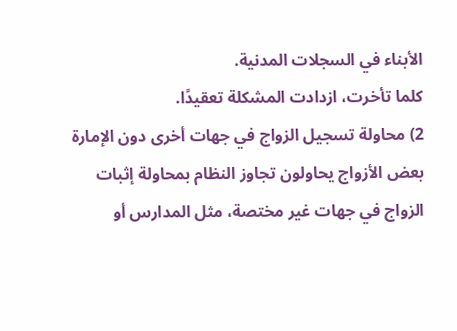الأبناء في السجلات المدنية.
كلما تأخرت، ازدادت المشكلة تعقيدًا.
2) محاولة تسجيل الزواج في جهات أخرى دون الإمارة
بعض الأزواج يحاولون تجاوز النظام بمحاولة إثبات الزواج في جهات غير مختصة، مثل المدارس أو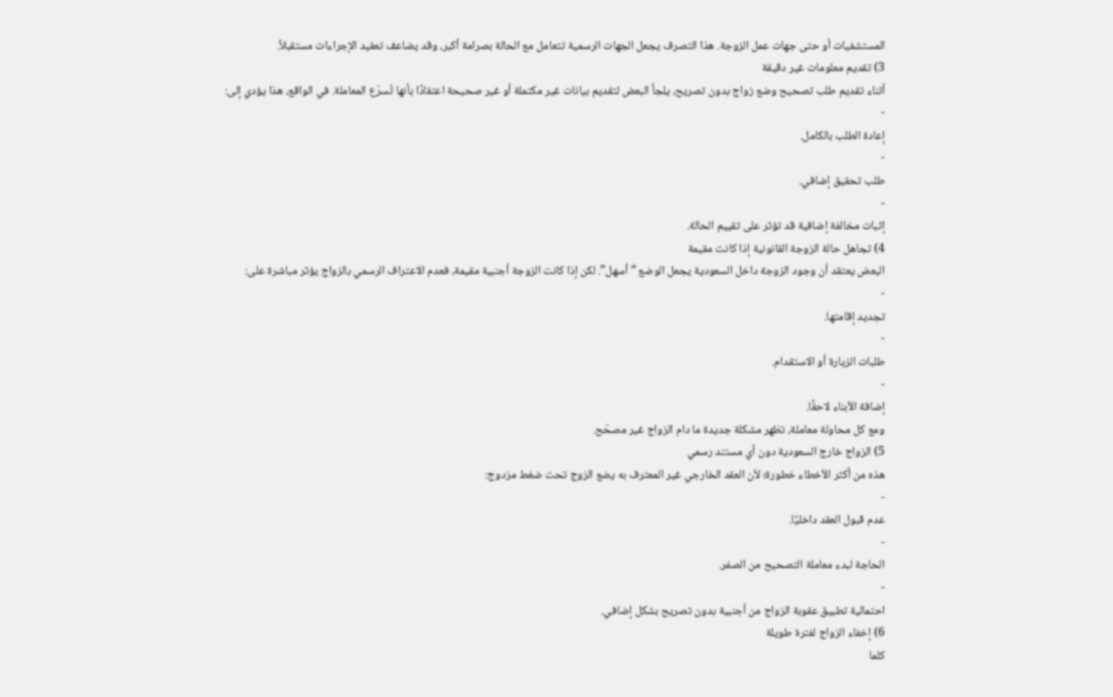المستشفيات أو حتى جهات عمل الزوجة. هذا التصرف يجعل الجهات الرسمية تتعامل مع الحالة بصرامة أكبر، وقد يضاعف تعقيد الإجراءات مستقبلاً.
3) تقديم معلومات غير دقيقة
أثناء تقديم طلب تصحيح وضع زواج بدون تصريح، يلجأ البعض لتقديم بيانات غير مكتملة أو غير صحيحة اعتقادًا بأنها تُسرّع المعاملة. في الواقع، هذا يؤدي إلى:
-
إعادة الطلب بالكامل.
-
طلب تحقيق إضافي.
-
إثبات مخالفة إضافية قد تؤثر على تقييم الحالة.
4) تجاهل حالة الزوجة القانونية إذا كانت مقيمة
البعض يعتقد أن وجود الزوجة داخل السعودية يجعل الوضع “أسهل”. لكن إذا كانت الزوجة أجنبية مقيمة، فعدم الاعتراف الرسمي بالزواج يؤثر مباشرة على:
-
تجديد إقامتها.
-
طلبات الزيارة أو الاستقدام.
-
إضافة الأبناء لاحقًا.
ومع كل محاولة معاملة، تظهر مشكلة جديدة ما دام الزواج غير مصحّح.
5) الزواج خارج السعودية دون أي مستند رسمي
هذه من أكثر الأخطاء خطورة؛ لأن العقد الخارجي غير المعترف به يضع الزوج تحت ضغط مزدوج:
-
عدم قبول العقد داخليًا.
-
الحاجة لبدء معاملة التصحيح من الصفر.
-
احتمالية تطبيق عقوبة الزواج من أجنبية بدون تصريح بشكل إضافي.
6) إخفاء الزواج لفترة طويلة
كلما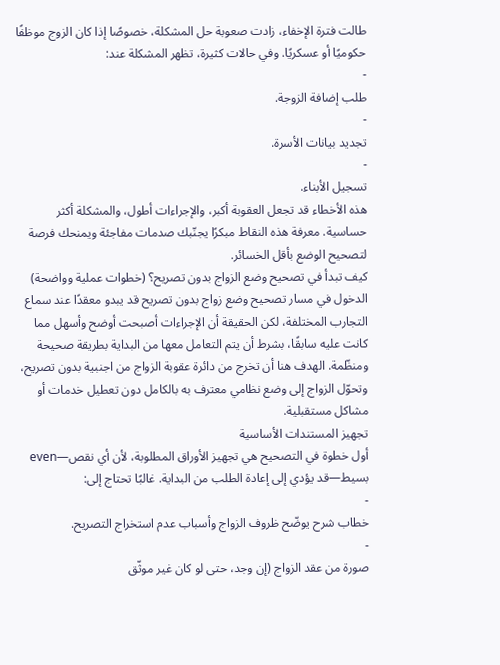طالت فترة الإخفاء، زادت صعوبة حل المشكلة، خصوصًا إذا كان الزوج موظفًا حكوميًا أو عسكريًا. وفي حالات كثيرة، تظهر المشكلة عند:
-
طلب إضافة الزوجة.
-
تجديد بيانات الأسرة.
-
تسجيل الأبناء.
هذه الأخطاء قد تجعل العقوبة أكبر، والإجراءات أطول، والمشكلة أكثر حساسية. معرفة هذه النقاط مبكرًا يجنّبك صدمات مفاجئة ويمنحك فرصة لتصحيح الوضع بأقل الخسائر.
كيف تبدأ في تصحيح وضع الزواج بدون تصريح؟ (خطوات عملية وواضحة)
الدخول في مسار تصحيح وضع زواج بدون تصريح قد يبدو معقدًا عند سماع التجارب المختلفة، لكن الحقيقة أن الإجراءات أصبحت أوضح وأسهل مما كانت عليه سابقًا، بشرط أن يتم التعامل معها من البداية بطريقة صحيحة ومنظّمة. الهدف هنا أن تخرج من دائرة عقوبة الزواج من اجنبية بدون تصريح، وتحوّل الزواج إلى وضع نظامي معترف به بالكامل دون تعطيل خدمات أو مشاكل مستقبلية.
تجهيز المستندات الأساسية
أول خطوة في التصحيح هي تجهيز الأوراق المطلوبة، لأن أي نقص—even بسيط—قد يؤدي إلى إعادة الطلب من البداية. غالبًا تحتاج إلى:
-
خطاب شرح يوضّح ظروف الزواج وأسباب عدم استخراج التصريح.
-
صورة من عقد الزواج (إن وجد، حتى لو كان غير موثّق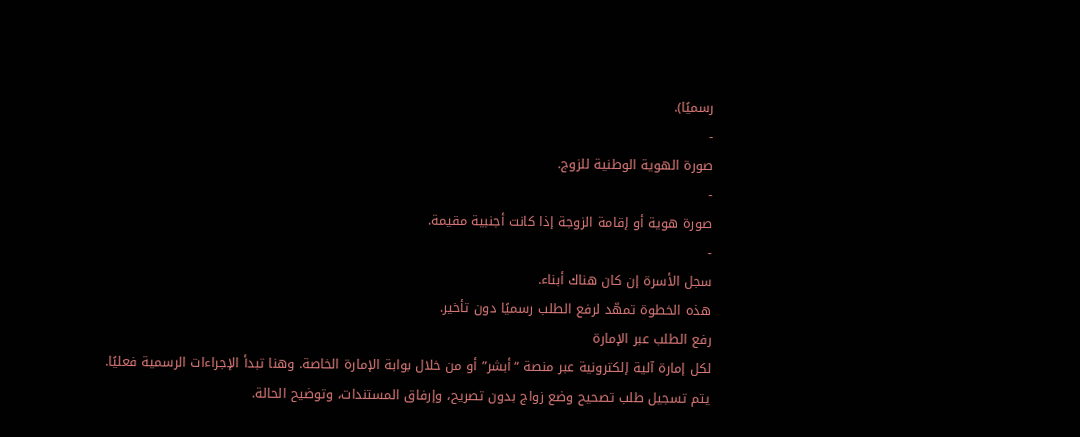رسميًا).
-
صورة الهوية الوطنية للزوج.
-
صورة هوية أو إقامة الزوجة إذا كانت أجنبية مقيمة.
-
سجل الأسرة إن كان هناك أبناء.
هذه الخطوة تمهّد لرفع الطلب رسميًا دون تأخير.
رفع الطلب عبر الإمارة
لكل إمارة آلية إلكترونية عبر منصة “أبشر” أو من خلال بوابة الإمارة الخاصة. وهنا تبدأ الإجراءات الرسمية فعليًا.
يتم تسجيل طلب تصحيح وضع زواج بدون تصريح، وإرفاق المستندات، وتوضيح الحالة.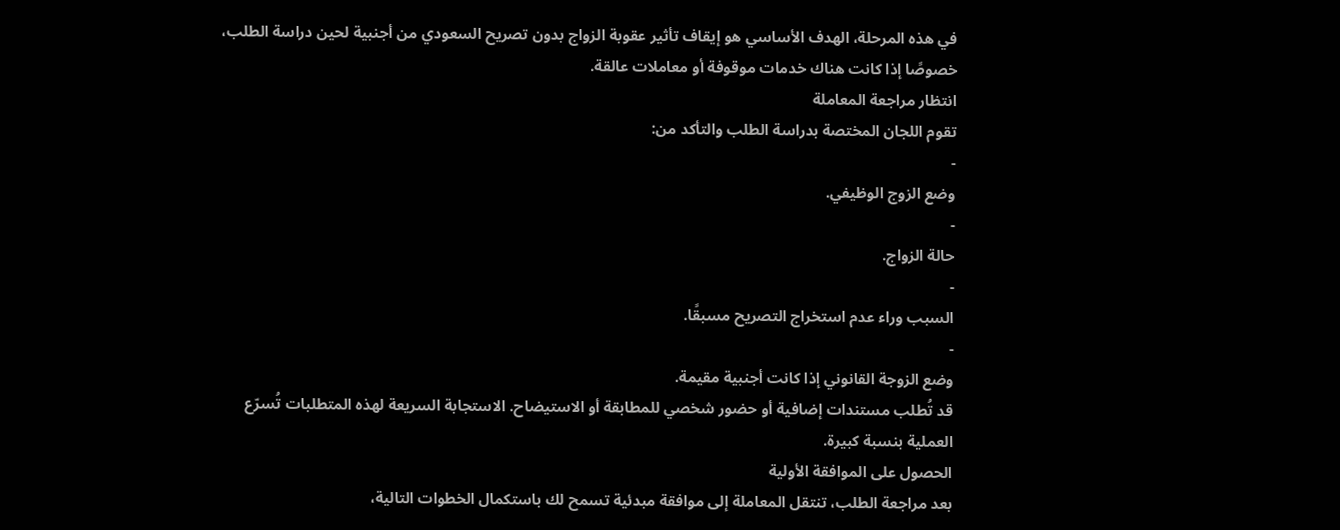في هذه المرحلة، الهدف الأساسي هو إيقاف تأثير عقوبة الزواج بدون تصريح السعودي من أجنبية لحين دراسة الطلب، خصوصًا إذا كانت هناك خدمات موقوفة أو معاملات عالقة.
انتظار مراجعة المعاملة
تقوم اللجان المختصة بدراسة الطلب والتأكد من:
-
وضع الزوج الوظيفي.
-
حالة الزواج.
-
السبب وراء عدم استخراج التصريح مسبقًا.
-
وضع الزوجة القانوني إذا كانت أجنبية مقيمة.
قد تُطلب مستندات إضافية أو حضور شخصي للمطابقة أو الاستيضاح. الاستجابة السريعة لهذه المتطلبات تُسرّع العملية بنسبة كبيرة.
الحصول على الموافقة الأولية
بعد مراجعة الطلب، تنتقل المعاملة إلى موافقة مبدئية تسمح لك باستكمال الخطوات التالية،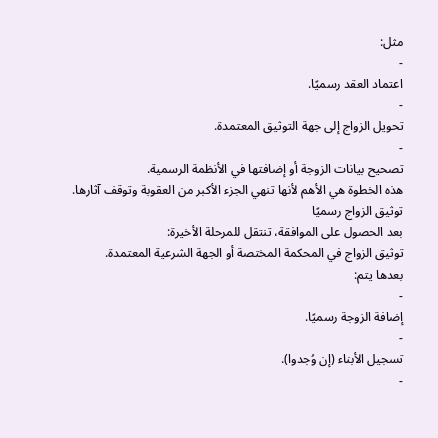مثل:
-
اعتماد العقد رسميًا.
-
تحويل الزواج إلى جهة التوثيق المعتمدة.
-
تصحيح بيانات الزوجة أو إضافتها في الأنظمة الرسمية.
هذه الخطوة هي الأهم لأنها تنهي الجزء الأكبر من العقوبة وتوقف آثارها.
توثيق الزواج رسميًا
بعد الحصول على الموافقة، تنتقل للمرحلة الأخيرة:
توثيق الزواج في المحكمة المختصة أو الجهة الشرعية المعتمدة.
بعدها يتم:
-
إضافة الزوجة رسميًا.
-
تسجيل الأبناء (إن وُجدوا).
-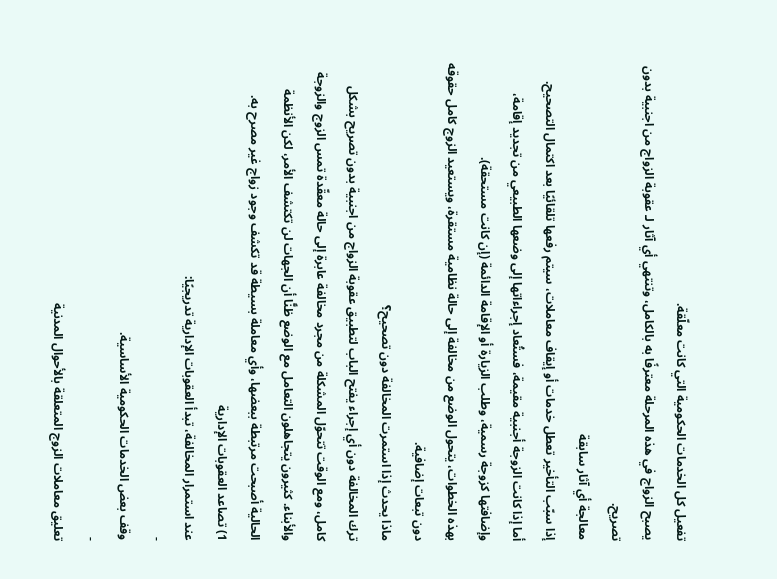تفعيل كل الخدمات الحكومية التي كانت معلّقة.
يصبح الزواج في هذه المرحلة معترفًا به بالكامل، وتنتهي أي آثار لـ عقوبة الزواج من اجنبية بدون تصريح.
معالجة أي آثار سابقة
إذا سبّب التأخير تعطل خدمات أو إيقاف معاملات، سيتم رفعها تلقائيًا بعد اكتمال التصحيح.
أما إذا كانت الزوجة أجنبية مقيمة، فستُعاد إجراءاتها إلى وضعها الطبيعي من تجديد إقامة، وإضافتها كزوجة رسمية، وطلب الزيارة أو الإقامة الدائمة (إن كانت مستحقة).
بهذه الخطوات، يتحول الوضع من مخالفة إلى حالة نظامية مستقرة، ويستعيد الزوج كامل حقوقه دون تبعات إضافية.
ماذا يحدث إذا استمرت المخالفة دون تصحيح؟
ترك المخالفة دون أي إجراء يفتح الباب لتطبيق عقوبة الزواج من اجنبية بدون تصريح بشكل كامل، ومع الوقت تتحوّل المشكلة من مجرد مخالفة عابرة إلى حالة معقّدة تمس الزوج والزوجة والأبناء. كثيرون يتجاهلون التعامل مع الوضع ظنًّا أن الجهات لن تكتشف الأمر، لكن الأنظمة الحالية أصبحت مرتبطة ببعضها، وأي معاملة بسيطة قد تكشف وجود زواج غير مصرح به.
1) تصاعد العقوبات الإدارية
عند استمرار المخالفة، تبدأ العقوبات الإدارية تدريجيًا:
-
وقف بعض الخدمات الحكومية الأساسية.
-
تعليق معاملات الزوج المتعلقة بالأحوال المدنية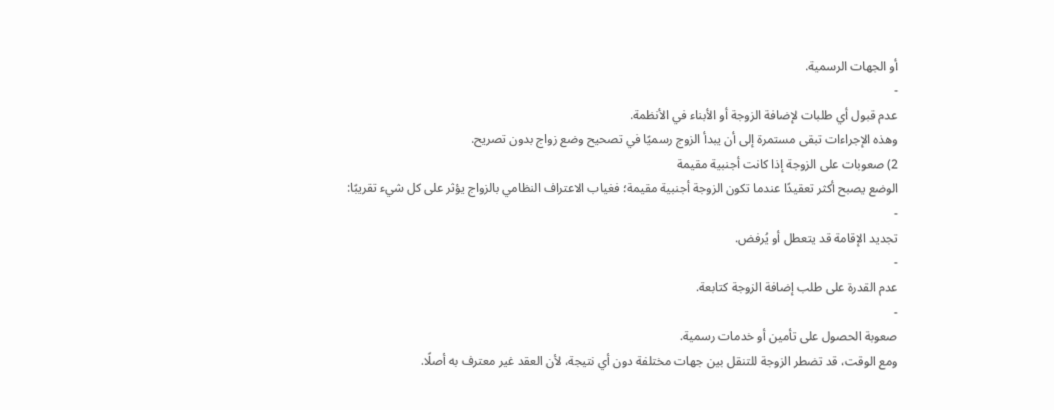أو الجهات الرسمية.
-
عدم قبول أي طلبات لإضافة الزوجة أو الأبناء في الأنظمة.
وهذه الإجراءات تبقى مستمرة إلى أن يبدأ الزوج رسميًا في تصحيح وضع زواج بدون تصريح.
2) صعوبات على الزوجة إذا كانت أجنبية مقيمة
الوضع يصبح أكثر تعقيدًا عندما تكون الزوجة أجنبية مقيمة؛ فغياب الاعتراف النظامي بالزواج يؤثر على كل شيء تقريبًا:
-
تجديد الإقامة قد يتعطل أو يُرفض.
-
عدم القدرة على طلب إضافة الزوجة كتابعة.
-
صعوبة الحصول على تأمين أو خدمات رسمية.
ومع الوقت، قد تضطر الزوجة للتنقل بين جهات مختلفة دون أي نتيجة، لأن العقد غير معترف به أصلًا.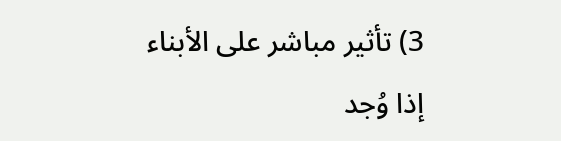3) تأثير مباشر على الأبناء
إذا وُجد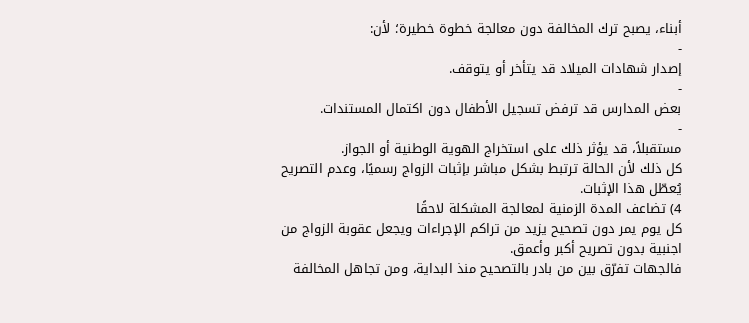أبناء، يصبح ترك المخالفة دون معالجة خطوة خطيرة؛ لأن:
-
إصدار شهادات الميلاد قد يتأخر أو يتوقف.
-
بعض المدارس قد ترفض تسجيل الأطفال دون اكتمال المستندات.
-
مستقبلاً، قد يؤثر ذلك على استخراج الهوية الوطنية أو الجواز.
كل ذلك لأن الحالة ترتبط بشكل مباشر بإثبات الزواج رسميًا، وعدم التصريح يُعطّل هذا الإثبات.
4) تضاعف المدة الزمنية لمعالجة المشكلة لاحقًا
كل يوم يمر دون تصحيح يزيد من تراكم الإجراءات ويجعل عقوبة الزواج من اجنبية بدون تصريح أكبر وأعمق.
فالجهات تفرّق بين من بادر بالتصحيح منذ البداية، ومن تجاهل المخالفة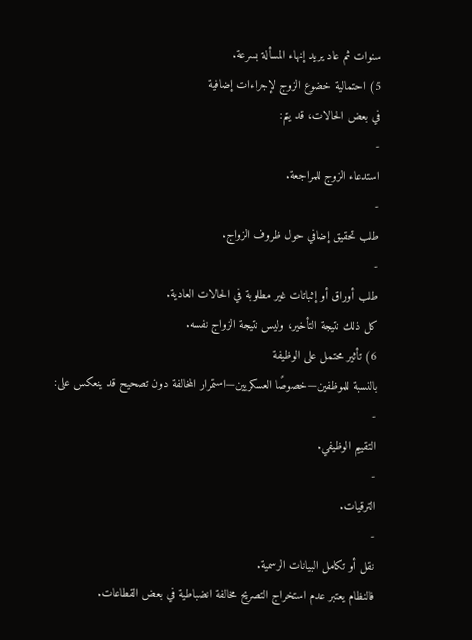سنوات ثم عاد يريد إنهاء المسألة بسرعة.
5) احتمالية خضوع الزوج لإجراءات إضافية
في بعض الحالات، قد يتم:
-
استدعاء الزوج للمراجعة.
-
طلب تحقيق إضافي حول ظروف الزواج.
-
طلب أوراق أو إثباتات غير مطلوبة في الحالات العادية.
كل ذلك نتيجة التأخير، وليس نتيجة الزواج نفسه.
6) تأثير محتمل على الوظيفة
بالنسبة للموظفين—خصوصًا العسكريين—استمرار المخالفة دون تصحيح قد ينعكس على:
-
التقييم الوظيفي.
-
الترقيات.
-
نقل أو تكامل البيانات الرسمية.
فالنظام يعتبر عدم استخراج التصريح مخالفة انضباطية في بعض القطاعات.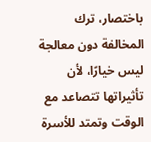باختصار، ترك المخالفة دون معالجة ليس خيارًا، لأن تأثيراتها تتصاعد مع الوقت وتمتد للأسرة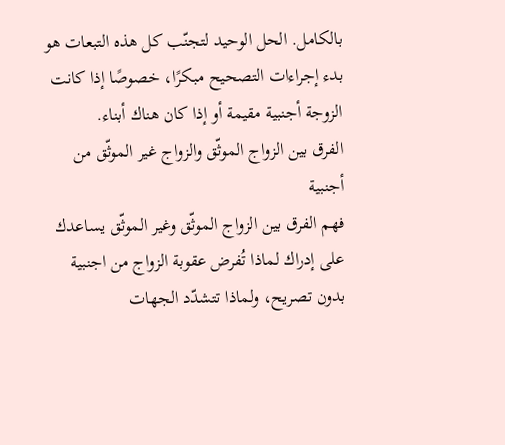بالكامل. الحل الوحيد لتجنّب كل هذه التبعات هو بدء إجراءات التصحيح مبكرًا، خصوصًا إذا كانت الزوجة أجنبية مقيمة أو إذا كان هناك أبناء.
الفرق بين الزواج الموثّق والزواج غير الموثّق من أجنبية
فهم الفرق بين الزواج الموثّق وغير الموثّق يساعدك على إدراك لماذا تُفرض عقوبة الزواج من اجنبية بدون تصريح، ولماذا تتشدّد الجهات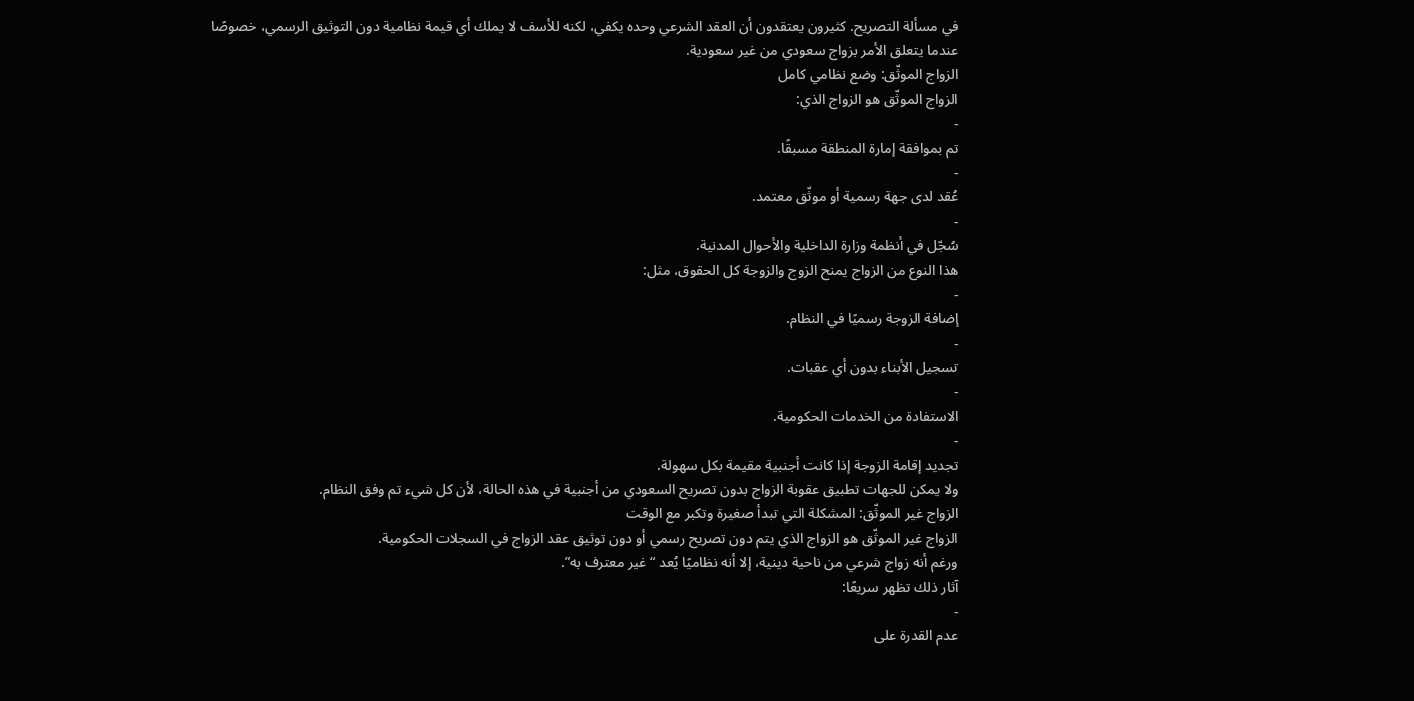في مسألة التصريح. كثيرون يعتقدون أن العقد الشرعي وحده يكفي، لكنه للأسف لا يملك أي قيمة نظامية دون التوثيق الرسمي، خصوصًا عندما يتعلق الأمر بزواج سعودي من غير سعودية.
الزواج الموثّق: وضع نظامي كامل
الزواج الموثّق هو الزواج الذي:
-
تم بموافقة إمارة المنطقة مسبقًا.
-
عُقد لدى جهة رسمية أو موثّق معتمد.
-
سُجّل في أنظمة وزارة الداخلية والأحوال المدنية.
هذا النوع من الزواج يمنح الزوج والزوجة كل الحقوق، مثل:
-
إضافة الزوجة رسميًا في النظام.
-
تسجيل الأبناء بدون أي عقبات.
-
الاستفادة من الخدمات الحكومية.
-
تجديد إقامة الزوجة إذا كانت أجنبية مقيمة بكل سهولة.
ولا يمكن للجهات تطبيق عقوبة الزواج بدون تصريح السعودي من أجنبية في هذه الحالة، لأن كل شيء تم وفق النظام.
الزواج غير الموثّق: المشكلة التي تبدأ صغيرة وتكبر مع الوقت
الزواج غير الموثّق هو الزواج الذي يتم دون تصريح رسمي أو دون توثيق عقد الزواج في السجلات الحكومية.
ورغم أنه زواج شرعي من ناحية دينية، إلا أنه نظاميًا يُعد “غير معترف به”.
آثار ذلك تظهر سريعًا:
-
عدم القدرة على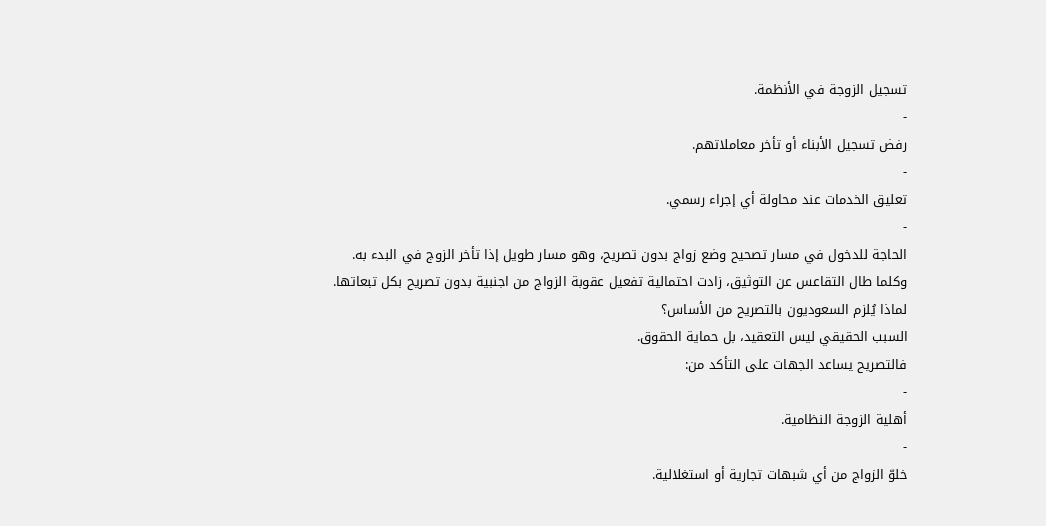تسجيل الزوجة في الأنظمة.
-
رفض تسجيل الأبناء أو تأخر معاملاتهم.
-
تعليق الخدمات عند محاولة أي إجراء رسمي.
-
الحاجة للدخول في مسار تصحيح وضع زواج بدون تصريح، وهو مسار طويل إذا تأخر الزوج في البدء به.
وكلما طال التقاعس عن التوثيق، زادت احتمالية تفعيل عقوبة الزواج من اجنبية بدون تصريح بكل تبعاتها.
لماذا يُلزم السعوديون بالتصريح من الأساس؟
السبب الحقيقي ليس التعقيد، بل حماية الحقوق.
فالتصريح يساعد الجهات على التأكد من:
-
أهلية الزوجة النظامية.
-
خلوّ الزواج من أي شبهات تجارية أو استغلالية.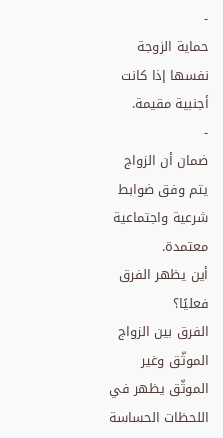-
حماية الزوجة نفسها إذا كانت أجنبية مقيمة.
-
ضمان أن الزواج يتم وفق ضوابط شرعية واجتماعية معتمدة.
أين يظهر الفرق فعليًا؟
الفرق بين الزواج الموثّق وغير الموثّق يظهر في اللحظات الحساسة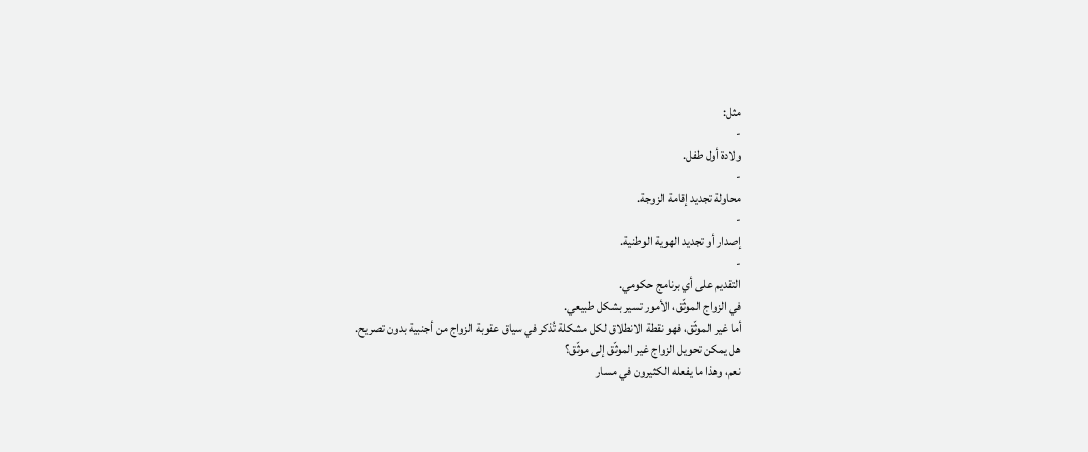مثل:
-
ولادة أول طفل.
-
محاولة تجديد إقامة الزوجة.
-
إصدار أو تجديد الهوية الوطنية.
-
التقديم على أي برنامج حكومي.
في الزواج الموثّق، الأمور تسير بشكل طبيعي.
أما غير الموثّق، فهو نقطة الانطلاق لكل مشكلة تُذكر في سياق عقوبة الزواج من أجنبية بدون تصريح.
هل يمكن تحويل الزواج غير الموثّق إلى موثّق؟
نعم، وهذا ما يفعله الكثيرون في مسار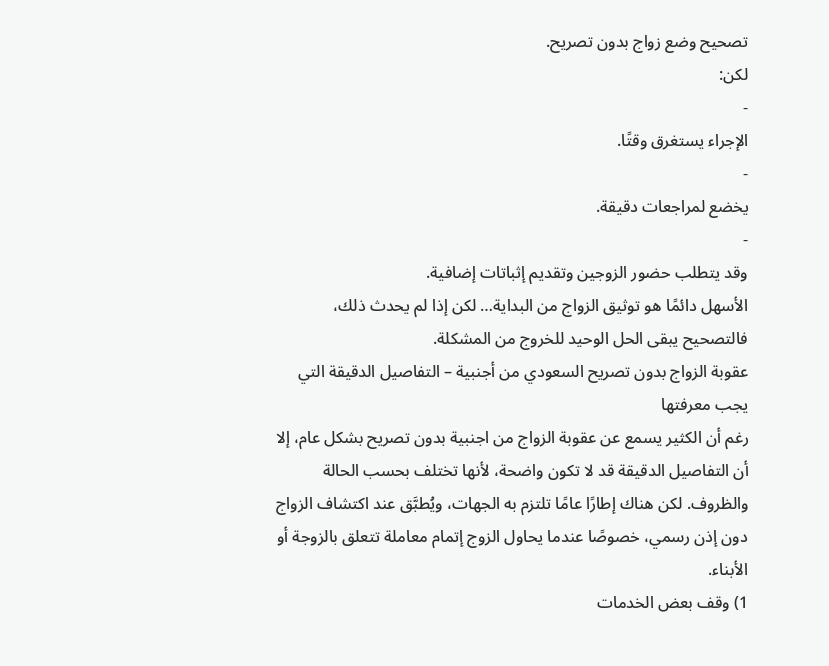تصحيح وضع زواج بدون تصريح.
لكن:
-
الإجراء يستغرق وقتًا.
-
يخضع لمراجعات دقيقة.
-
وقد يتطلب حضور الزوجين وتقديم إثباتات إضافية.
الأسهل دائمًا هو توثيق الزواج من البداية… لكن إذا لم يحدث ذلك، فالتصحيح يبقى الحل الوحيد للخروج من المشكلة.
عقوبة الزواج بدون تصريح السعودي من أجنبية – التفاصيل الدقيقة التي يجب معرفتها
رغم أن الكثير يسمع عن عقوبة الزواج من اجنبية بدون تصريح بشكل عام، إلا أن التفاصيل الدقيقة قد لا تكون واضحة، لأنها تختلف بحسب الحالة والظروف. لكن هناك إطارًا عامًا تلتزم به الجهات، ويُطبَّق عند اكتشاف الزواج دون إذن رسمي، خصوصًا عندما يحاول الزوج إتمام معاملة تتعلق بالزوجة أو الأبناء.
1) وقف بعض الخدمات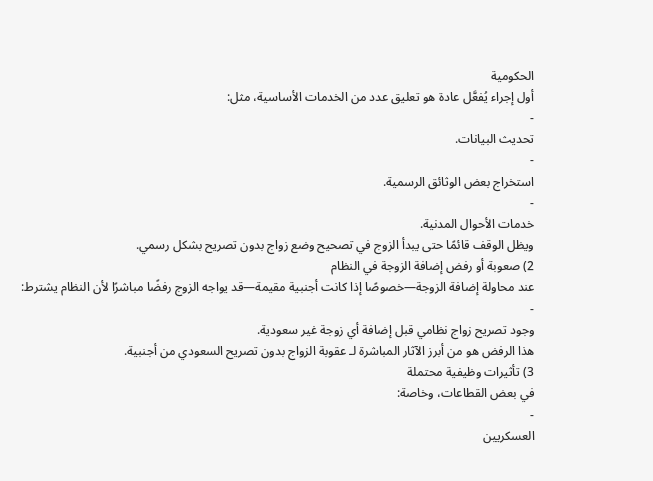الحكومية
أول إجراء يُفعَّل عادة هو تعليق عدد من الخدمات الأساسية، مثل:
-
تحديث البيانات.
-
استخراج بعض الوثائق الرسمية.
-
خدمات الأحوال المدنية.
ويظل الوقف قائمًا حتى يبدأ الزوج في تصحيح وضع زواج بدون تصريح بشكل رسمي.
2) صعوبة أو رفض إضافة الزوجة في النظام
عند محاولة إضافة الزوجة—خصوصًا إذا كانت أجنبية مقيمة—قد يواجه الزوج رفضًا مباشرًا لأن النظام يشترط:
-
وجود تصريح زواج نظامي قبل إضافة أي زوجة غير سعودية.
هذا الرفض هو من أبرز الآثار المباشرة لـ عقوبة الزواج بدون تصريح السعودي من أجنبية.
3) تأثيرات وظيفية محتملة
في بعض القطاعات، وخاصة:
-
العسكريين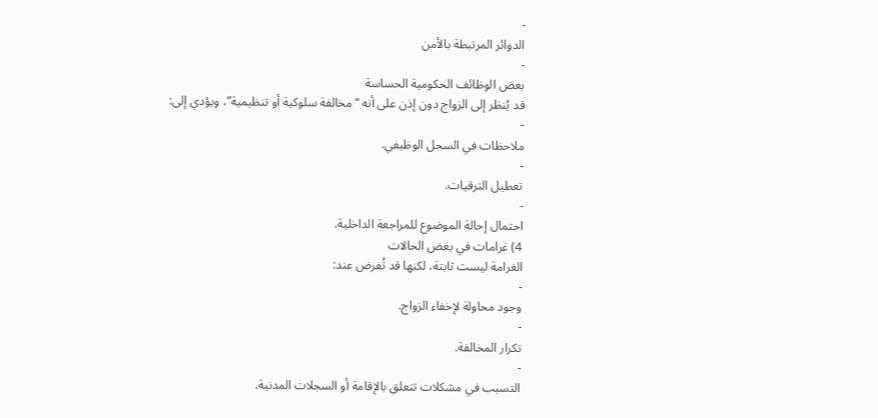-
الدوائر المرتبطة بالأمن
-
بعض الوظائف الحكومية الحساسة
قد يُنظر إلى الزواج دون إذن على أنه “مخالفة سلوكية أو تنظيمية”، ويؤدي إلى:
-
ملاحظات في السجل الوظيفي.
-
تعطيل الترقيات.
-
احتمال إحالة الموضوع للمراجعة الداخلية.
4) غرامات في بعض الحالات
الغرامة ليست ثابتة، لكنها قد تُفرض عند:
-
وجود محاولة لإخفاء الزواج.
-
تكرار المخالفة.
-
التسبب في مشكلات تتعلق بالإقامة أو السجلات المدنية.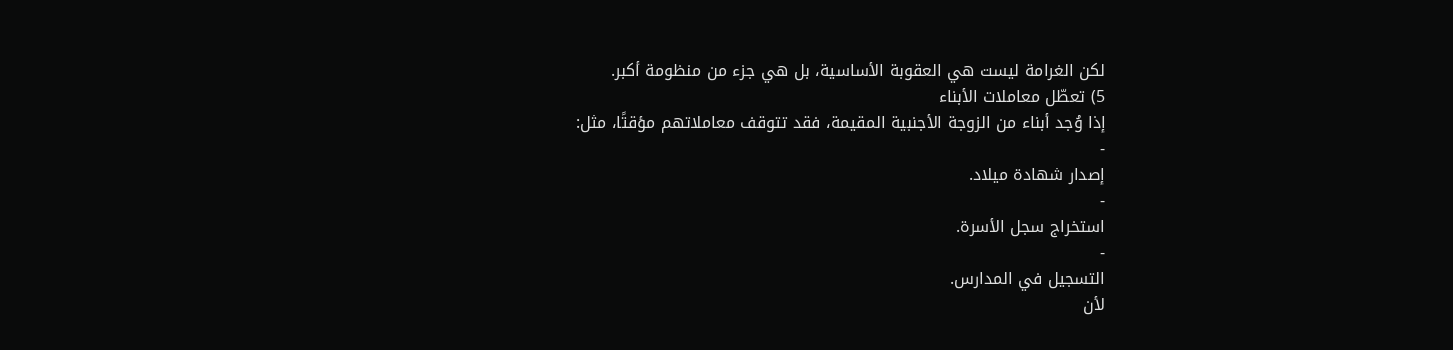لكن الغرامة ليست هي العقوبة الأساسية، بل هي جزء من منظومة أكبر.
5) تعطّل معاملات الأبناء
إذا وُجد أبناء من الزوجة الأجنبية المقيمة، فقد تتوقف معاملاتهم مؤقتًا، مثل:
-
إصدار شهادة ميلاد.
-
استخراج سجل الأسرة.
-
التسجيل في المدارس.
لأن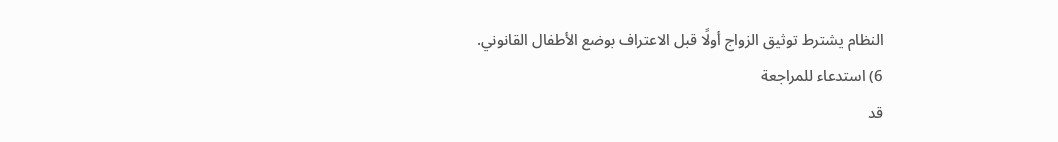النظام يشترط توثيق الزواج أولًا قبل الاعتراف بوضع الأطفال القانوني.
6) استدعاء للمراجعة
قد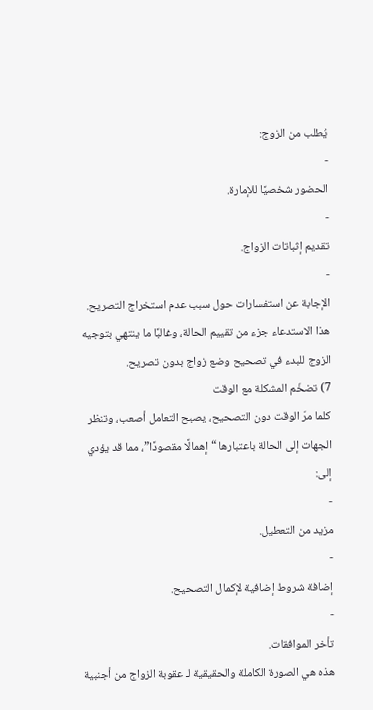يُطلب من الزوج:
-
الحضور شخصيًا للإمارة.
-
تقديم إثباتات الزواج.
-
الإجابة عن استفسارات حول سبب عدم استخراج التصريح.
هذا الاستدعاء جزء من تقييم الحالة، وغالبًا ما ينتهي بتوجيه الزوج للبدء في تصحيح وضع زواج بدون تصريح.
7) تضخّم المشكلة مع الوقت
كلما مرّ الوقت دون التصحيح، يصبح التعامل أصعب، وتنظر الجهات إلى الحالة باعتبارها “إهمالًا مقصودًا”، مما قد يؤدي إلى:
-
مزيد من التعطيل.
-
إضافة شروط إضافية لإكمال التصحيح.
-
تأخر الموافقات.
هذه هي الصورة الكاملة والحقيقية لـ عقوبة الزواج من أجنبية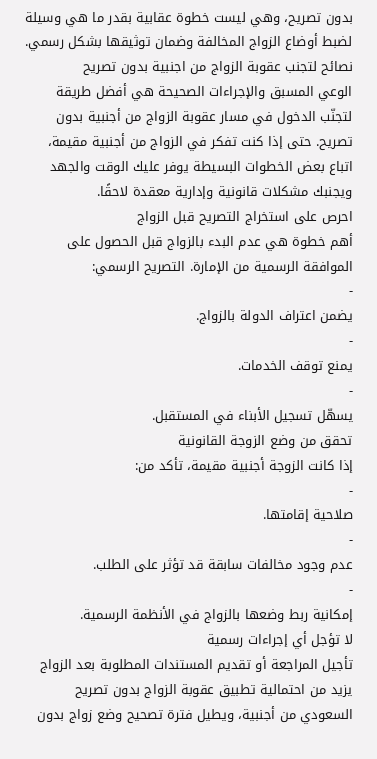بدون تصريح، وهي ليست خطوة عقابية بقدر ما هي وسيلة لضبط أوضاع الزواج المخالفة وضمان توثيقها بشكل رسمي.
نصائح لتجنب عقوبة الزواج من اجنبية بدون تصريح
الوعي المسبق والإجراءات الصحيحة هي أفضل طريقة لتجنّب الدخول في مسار عقوبة الزواج من أجنبية بدون تصريح. حتى إذا كنت تفكر في الزواج من أجنبية مقيمة، اتباع بعض الخطوات البسيطة يوفر عليك الوقت والجهد ويجنبك مشكلات قانونية وإدارية معقدة لاحقًا.
احرص على استخراج التصريح قبل الزواج
أهم خطوة هي عدم البدء بالزواج قبل الحصول على الموافقة الرسمية من الإمارة. التصريح الرسمي:
-
يضمن اعتراف الدولة بالزواج.
-
يمنع توقف الخدمات.
-
يسهّل تسجيل الأبناء في المستقبل.
تحقق من وضع الزوجة القانونية
إذا كانت الزوجة أجنبية مقيمة، تأكد من:
-
صلاحية إقامتها.
-
عدم وجود مخالفات سابقة قد تؤثر على الطلب.
-
إمكانية ربط وضعها بالزواج في الأنظمة الرسمية.
لا تؤجل أي إجراءات رسمية
تأجيل المراجعة أو تقديم المستندات المطلوبة بعد الزواج يزيد من احتمالية تطبيق عقوبة الزواج بدون تصريح السعودي من أجنبية، ويطيل فترة تصحيح وضع زواج بدون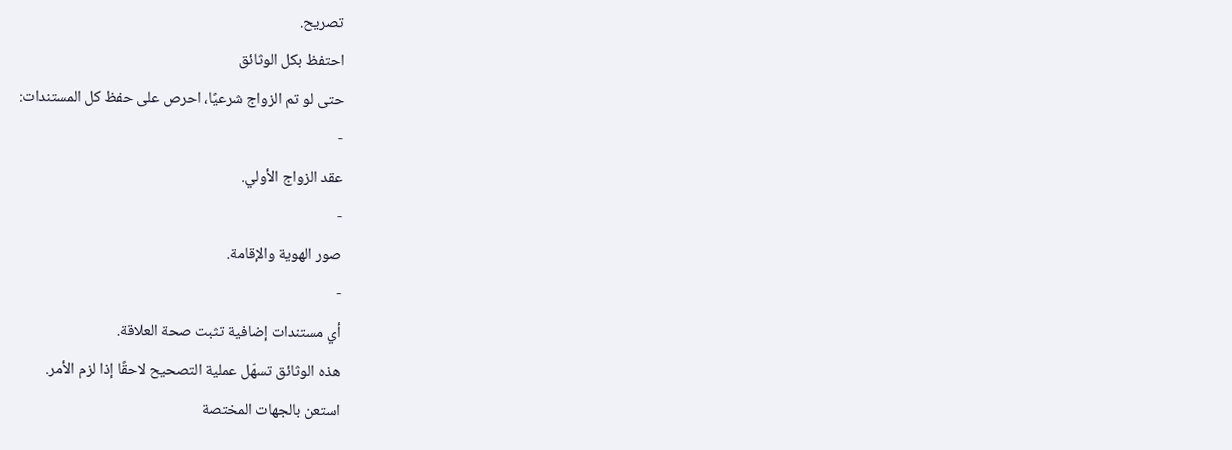تصريح.
احتفظ بكل الوثائق
حتى لو تم الزواج شرعيًا، احرص على حفظ كل المستندات:
-
عقد الزواج الأولي.
-
صور الهوية والإقامة.
-
أي مستندات إضافية تثبت صحة العلاقة.
هذه الوثائق تسهّل عملية التصحيح لاحقًا إذا لزم الأمر.
استعن بالجهات المختصة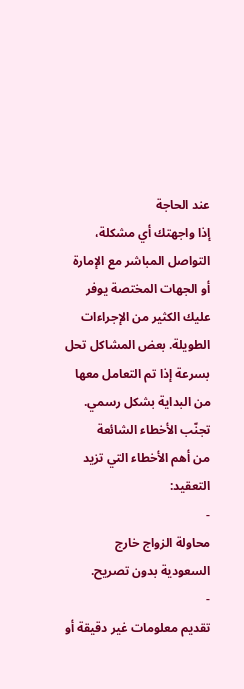عند الحاجة
إذا واجهتك أي مشكلة، التواصل المباشر مع الإمارة أو الجهات المختصة يوفر عليك الكثير من الإجراءات الطويلة. بعض المشاكل تحل بسرعة إذا تم التعامل معها من البداية بشكل رسمي.
تجنّب الأخطاء الشائعة
من أهم الأخطاء التي تزيد التعقيد:
-
محاولة الزواج خارج السعودية بدون تصريح.
-
تقديم معلومات غير دقيقة أو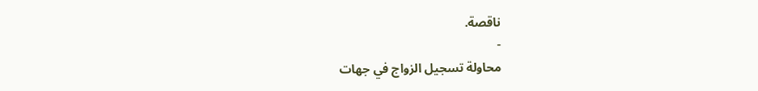ناقصة.
-
محاولة تسجيل الزواج في جهات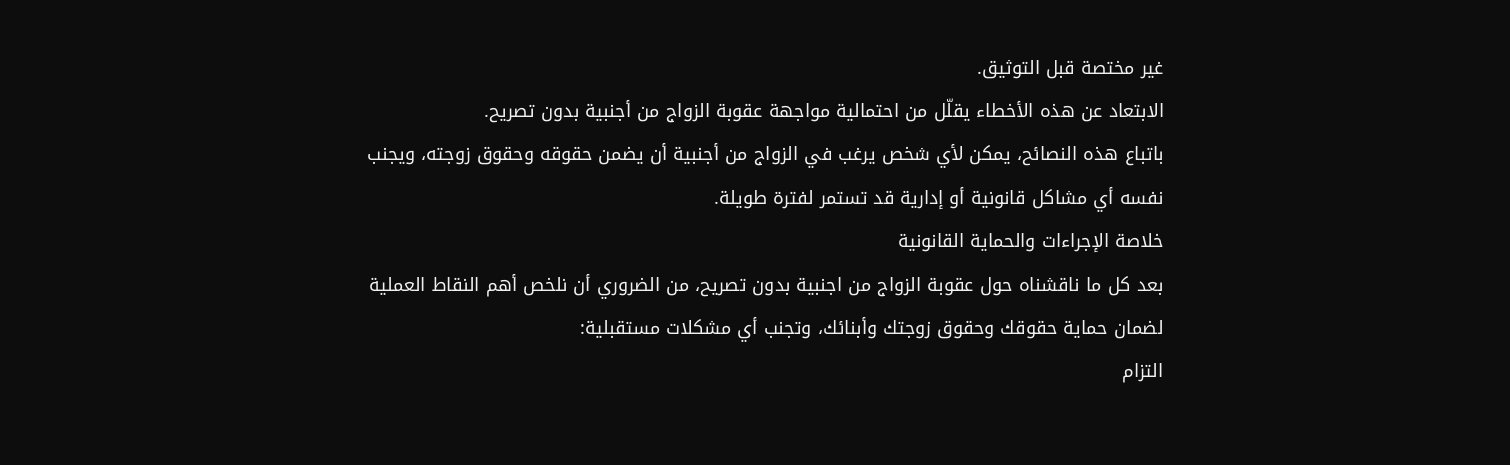غير مختصة قبل التوثيق.
الابتعاد عن هذه الأخطاء يقلّل من احتمالية مواجهة عقوبة الزواج من أجنبية بدون تصريح.
باتباع هذه النصائح، يمكن لأي شخص يرغب في الزواج من أجنبية أن يضمن حقوقه وحقوق زوجته، ويجنب نفسه أي مشاكل قانونية أو إدارية قد تستمر لفترة طويلة.
خلاصة الإجراءات والحماية القانونية
بعد كل ما ناقشناه حول عقوبة الزواج من اجنبية بدون تصريح، من الضروري أن نلخص أهم النقاط العملية لضمان حماية حقوقك وحقوق زوجتك وأبنائك، وتجنب أي مشكلات مستقبلية:
التزام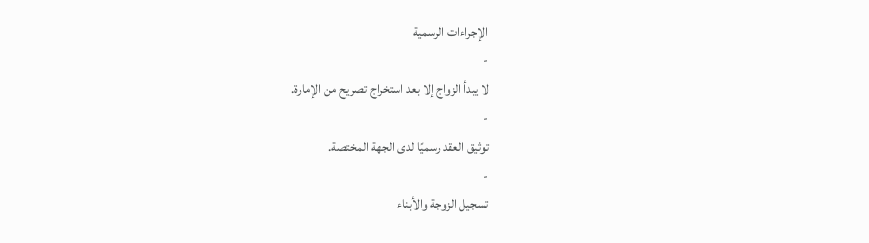الإجراءات الرسمية
-
لا يبدأ الزواج إلا بعد استخراج تصريح من الإمارة.
-
توثيق العقد رسميًا لدى الجهة المختصة.
-
تسجيل الزوجة والأبناء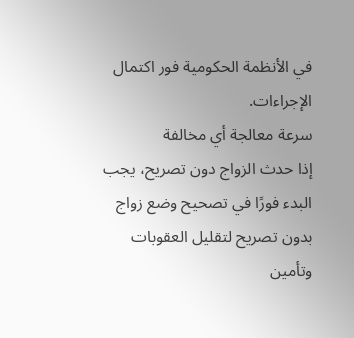في الأنظمة الحكومية فور اكتمال الإجراءات.
سرعة معالجة أي مخالفة
إذا حدث الزواج دون تصريح، يجب البدء فورًا في تصحيح وضع زواج بدون تصريح لتقليل العقوبات وتأمين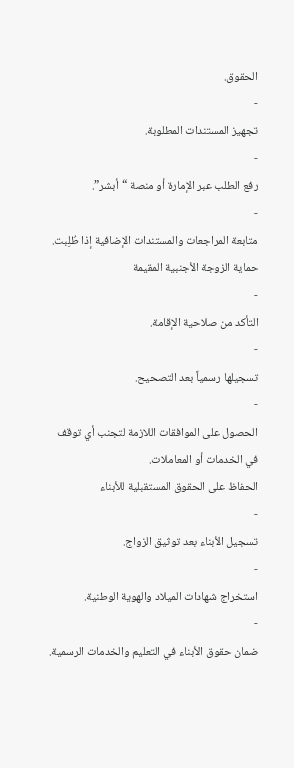الحقوق.
-
تجهيز المستندات المطلوبة.
-
رفع الطلب عبر الإمارة أو منصة “أبشر”.
-
متابعة المراجعات والمستندات الإضافية إذا طُلِبت.
حماية الزوجة الأجنبية المقيمة
-
التأكد من صلاحية الإقامة.
-
تسجيلها رسمياً بعد التصحيح.
-
الحصول على الموافقات اللازمة لتجنب أي توقف في الخدمات أو المعاملات.
الحفاظ على الحقوق المستقبلية للأبناء
-
تسجيل الأبناء بعد توثيق الزواج.
-
استخراج شهادات الميلاد والهوية الوطنية.
-
ضمان حقوق الأبناء في التعليم والخدمات الرسمية.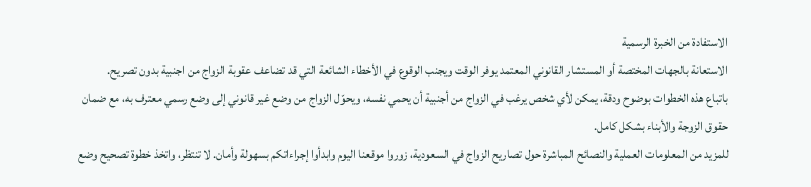الاستفادة من الخبرة الرسمية
الاستعانة بالجهات المختصة أو المستشار القانوني المعتمد يوفر الوقت ويجنب الوقوع في الأخطاء الشائعة التي قد تضاعف عقوبة الزواج من اجنبية بدون تصريح.
باتباع هذه الخطوات بوضوح ودقة، يمكن لأي شخص يرغب في الزواج من أجنبية أن يحمي نفسه، ويحوّل الزواج من وضع غير قانوني إلى وضع رسمي معترف به، مع ضمان حقوق الزوجة والأبناء بشكل كامل.
للمزيد من المعلومات العملية والنصائح المباشرة حول تصاريح الزواج في السعودية، زوروا موقعنا اليوم وابدأوا إجراءاتكم بسهولة وأمان. لا تنتظر، واتخذ خطوة تصحيح وضع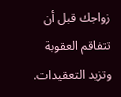زواجك قبل أن تتفاقم العقوبة وتزيد التعقيدات.